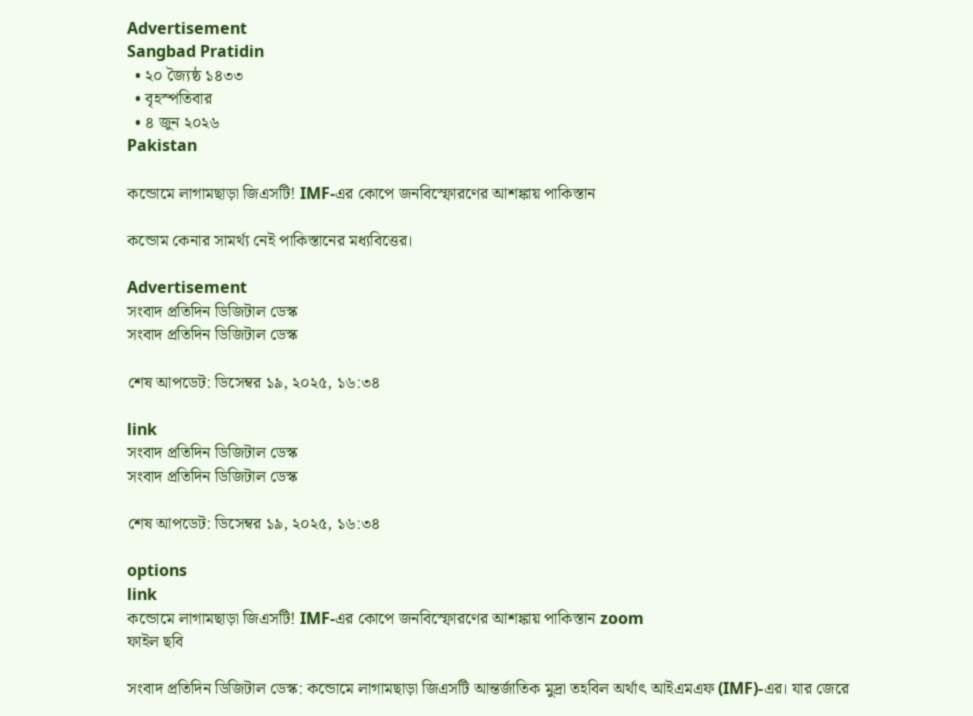Advertisement
Sangbad Pratidin
  • ২০ জ্যৈষ্ঠ ১৪৩৩
  • বৃহস্পতিবার
  • ৪ জুন ২০২৬
Pakistan

কন্ডোমে লাগামছাড়া জিএসটি! IMF-এর কোপে জনবিস্ফোরণের আশঙ্কায় পাকিস্তান

কন্ডোম কেনার সামর্থ্য নেই পাকিস্তানের মধ্যবিত্তের।

Advertisement
সংবাদ প্রতিদিন ডিজিটাল ডেস্ক
সংবাদ প্রতিদিন ডিজিটাল ডেস্ক

শেষ আপডেট: ডিসেম্বর ১৯, ২০২৫, ১৬:৩৪

link
সংবাদ প্রতিদিন ডিজিটাল ডেস্ক
সংবাদ প্রতিদিন ডিজিটাল ডেস্ক

শেষ আপডেট: ডিসেম্বর ১৯, ২০২৫, ১৬:৩৪

options
link
কন্ডোমে লাগামছাড়া জিএসটি! IMF-এর কোপে জনবিস্ফোরণের আশঙ্কায় পাকিস্তান zoom
ফাইল ছবি

সংবাদ প্রতিদিন ডিজিটাল ডেস্ক: কন্ডোমে লাগামছাড়া জিএসটি আন্তর্জাতিক মুদ্রা তহবিল অর্থাৎ আইএমএফ (IMF)-এর। যার জেরে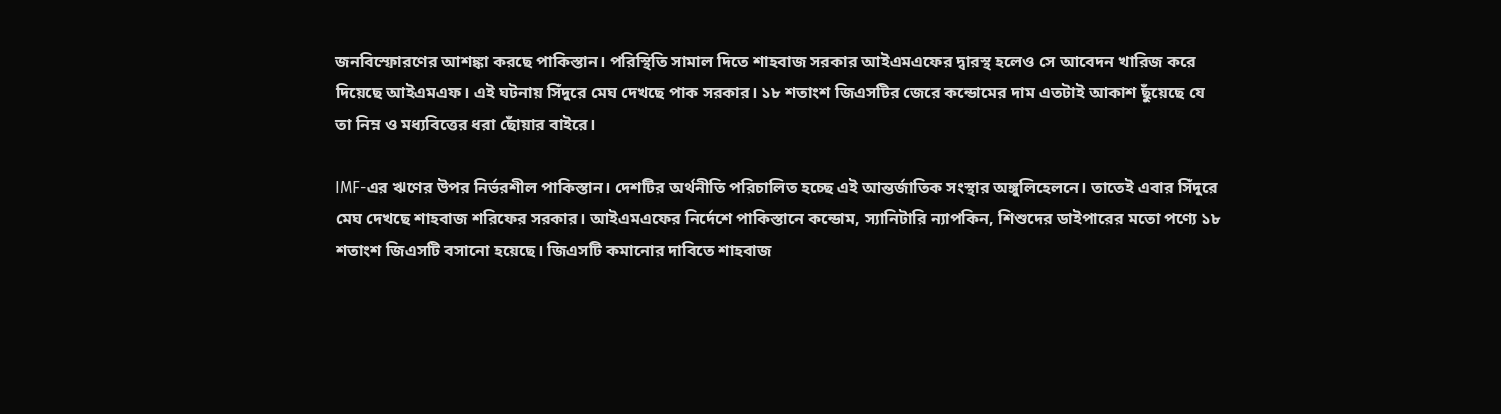জনবিস্ফোরণের আশঙ্কা করছে পাকিস্তান। পরিস্থিতি সামাল দিতে শাহবাজ সরকার আইএমএফের দ্বারস্থ হলেও সে আবেদন খারিজ করে দিয়েছে আইএমএফ। এই ঘটনায় সিঁদুরে মেঘ দেখছে পাক সরকার। ১৮ শতাংশ জিএসটির জেরে কন্ডোমের দাম এতটাই আকাশ ছুঁয়েছে যে তা নিম্ন ও মধ্যবিত্তের ধরা ছোঁয়ার বাইরে।

IMF-এর ঋণের উপর নির্ভরশীল পাকিস্তান। দেশটির অর্থনীতি পরিচালিত হচ্ছে এই আন্তর্জাতিক সংস্থার অঙ্গুলিহেলনে। তাতেই এবার সিঁদুরে মেঘ দেখছে শাহবাজ শরিফের সরকার। আইএমএফের নির্দেশে পাকিস্তানে কন্ডোম, স্যানিটারি ন্যাপকিন, শিশুদের ডাইপারের মতো পণ্যে ১৮ শতাংশ জিএসটি বসানো হয়েছে। জিএসটি কমানোর দাবিতে শাহবাজ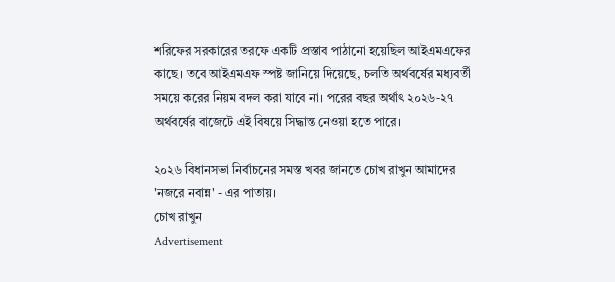শরিফের সরকারের তরফে একটি প্রস্তাব পাঠানো হয়েছিল আইএমএফের কাছে। তবে আইএমএফ স্পষ্ট জানিয়ে দিয়েছে, চলতি অর্থবর্ষের মধ্যবর্তী সময়ে করের নিয়ম বদল করা যাবে না। পরের বছর অর্থাৎ ২০২৬-২৭ অর্থবর্ষের বাজেটে এই বিষয়ে সিদ্ধান্ত নেওয়া হতে পারে।

২০২৬ বিধানসভা নির্বাচনের সমস্ত খবর জানতে চোখ রাখুন আমাদের 'নজরে নবান্ন' - এর পাতায়।
চোখ রাখুন
Advertisement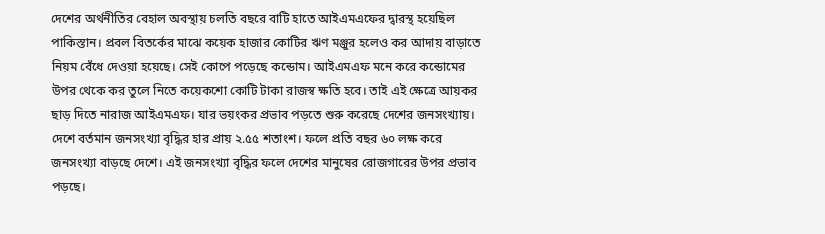দেশের অর্থনীতির বেহাল অবস্থায় চলতি বছরে বাটি হাতে আইএমএফের দ্বারস্থ হয়েছিল পাকিস্তান। প্রবল বিতর্কের মাঝে কয়েক হাজার কোটির ঋণ মঞ্জুর হলেও কর আদায় বাড়াতে নিয়ম বেঁধে দেওয়া হয়েছে। সেই কোপে পড়েছে কন্ডোম। আইএমএফ মনে করে কন্ডোমের উপর থেকে কর তুলে নিতে কয়েকশো কোটি টাকা রাজস্ব ক্ষতি হবে। তাই এই ক্ষেত্রে আয়কর ছাড় দিতে নারাজ আইএমএফ। যার ভয়ংকর প্রভাব পড়তে শুরু করেছে দেশের জনসংখ্যায়। দেশে বর্তমান জনসংখ্যা বৃদ্ধির হার প্রায় ২.৫৫ শতাংশ। ফলে প্রতি বছর ৬০ লক্ষ করে জনসংখ্যা বাড়ছে দেশে। এই জনসংখ্যা বৃদ্ধির ফলে দেশের মানুষের রোজগারের উপর প্রভাব পড়ছে।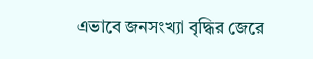এভাবে জনসংখ্যা বৃদ্ধির জেরে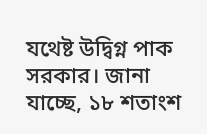যথেষ্ট উদ্বিগ্ন পাক সরকার। জানা যাচ্ছে, ১৮ শতাংশ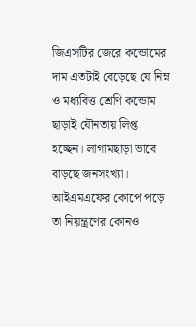জিএসটির জেরে কন্ডোমের দাম এতটাই বেড়েছে যে নিম্ন ও মধ্যবিত্ত শ্রেণি কন্ডোম ছাড়াই যৌনতায় লিপ্ত হচ্ছেন। লাগামছাড়া ভাবে বাড়ছে জনসংখ্যা। আইএমএফের কোপে পড়ে তা নিয়ন্ত্রণের কোনও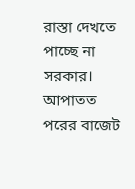রাস্তা দেখতে পাচ্ছে না সরকার। আপাতত পরের বাজেট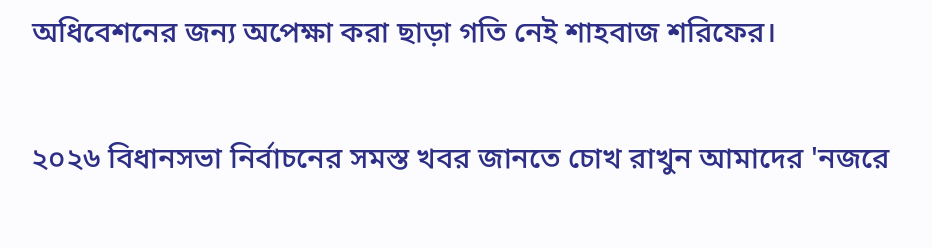অধিবেশনের জন্য অপেক্ষা করা ছাড়া গতি নেই শাহবাজ শরিফের।

২০২৬ বিধানসভা নির্বাচনের সমস্ত খবর জানতে চোখ রাখুন আমাদের 'নজরে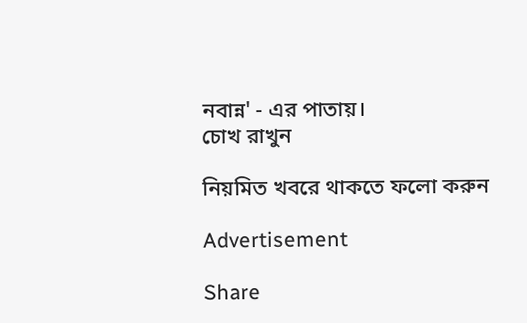নবান্ন' - এর পাতায়।
চোখ রাখুন

নিয়মিত খবরে থাকতে ফলো করুন

Advertisement

Share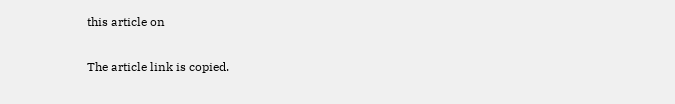this article on

The article link is copied.